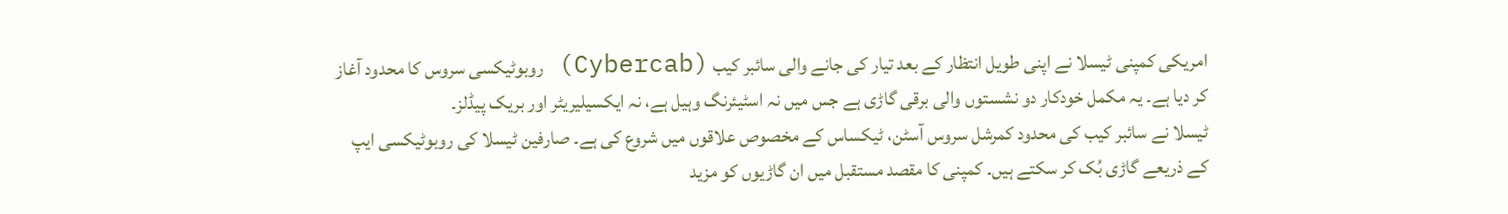امریکی کمپنی ٹیسلا نے اپنی طویل انتظار کے بعد تیار کی جانے والی سائبر کیب (Cybercab) روبوٹیکسی سروس کا محدود آغاز کر دیا ہے۔ یہ مکمل خودکار دو نشستوں والی برقی گاڑی ہے جس میں نہ اسٹیئرنگ وہیل ہے، نہ ایکسیلیریٹر اور بریک پیڈلز۔
ٹیسلا نے سائبر کیب کی محدود کمرشل سروس آسٹن، ٹیکساس کے مخصوص علاقوں میں شروع کی ہے۔ صارفین ٹیسلا کی روبوٹیکسی ایپ کے ذریعے گاڑی بُک کر سکتے ہیں۔ کمپنی کا مقصد مستقبل میں ان گاڑیوں کو مزید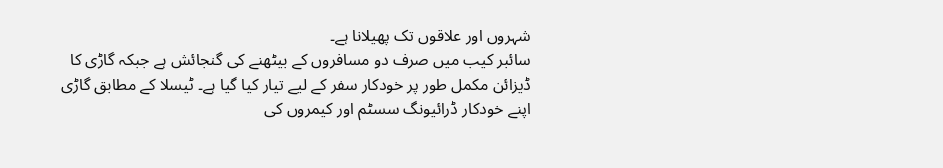شہروں اور علاقوں تک پھیلانا ہے۔
سائبر کیب میں صرف دو مسافروں کے بیٹھنے کی گنجائش ہے جبکہ گاڑی کا ڈیزائن مکمل طور پر خودکار سفر کے لیے تیار کیا گیا ہے۔ ٹیسلا کے مطابق گاڑی اپنے خودکار ڈرائیونگ سسٹم اور کیمروں کی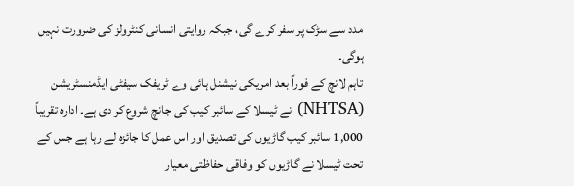مدد سے سڑک پر سفر کرے گی، جبکہ روایتی انسانی کنٹرولز کی ضرورت نہیں ہوگی۔
تاہم لانچ کے فوراً بعد امریکی نیشنل ہائی وے ٹریفک سیفٹی ایڈمنسٹریشن (NHTSA) نے ٹیسلا کے سائبر کیب کی جانچ شروع کر دی ہے۔ ادارہ تقریباً 1,000 سائبر کیب گاڑیوں کی تصدیق اور اس عمل کا جائزہ لے رہا ہے جس کے تحت ٹیسلا نے گاڑیوں کو وفاقی حفاظتی معیار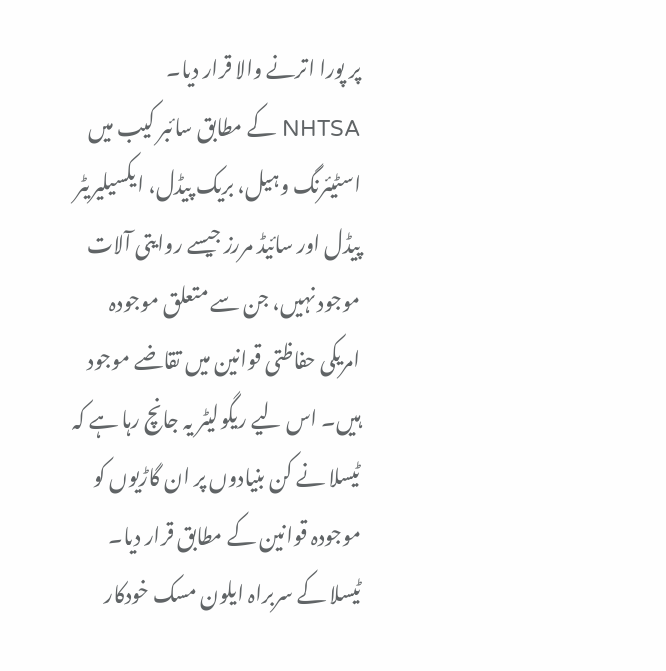پر پورا اترنے والا قرار دیا۔
NHTSA کے مطابق سائبر کیب میں اسٹیئرنگ وہیل، بریک پیڈل، ایکسیلیریٹر پیڈل اور سائیڈ مررز جیسے روایتی آلات موجود نہیں، جن سے متعلق موجودہ امریکی حفاظتی قوانین میں تقاضے موجود ہیں۔ اس لیے ریگولیٹر یہ جانچ رہا ہے کہ ٹیسلا نے کن بنیادوں پر ان گاڑیوں کو موجودہ قوانین کے مطابق قرار دیا۔
ٹیسلا کے سربراہ ایلون مسک خودکار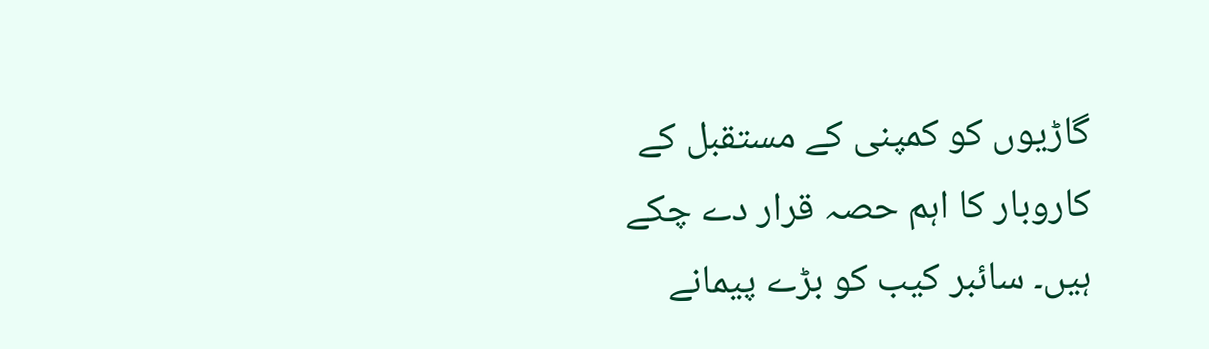گاڑیوں کو کمپنی کے مستقبل کے کاروبار کا اہم حصہ قرار دے چکے ہیں۔ سائبر کیب کو بڑے پیمانے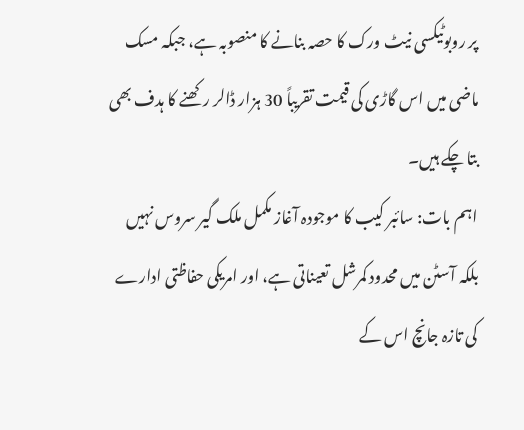پر روبوٹیکسی نیٹ ورک کا حصہ بنانے کا منصوبہ ہے، جبکہ مسک ماضی میں اس گاڑی کی قیمت تقریباً 30 ہزار ڈالر رکھنے کا ہدف بھی بتا چکے ہیں۔
اہم بات: سائبر کیب کا موجودہ آغاز مکمل ملک گیر سروس نہیں بلکہ آسٹن میں محدود کمرشل تعیناتی ہے، اور امریکی حفاظتی ادارے کی تازہ جانچ اس کے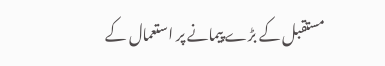مستقبل کے بڑے پیمانے پر استعمال کے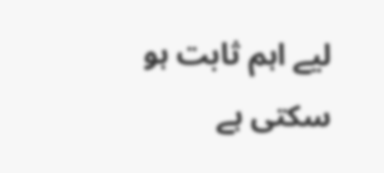لیے اہم ثابت ہو سکتی ہے